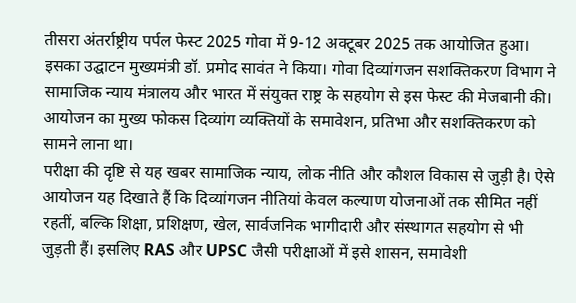तीसरा अंतर्राष्ट्रीय पर्पल फेस्ट 2025 गोवा में 9-12 अक्टूबर 2025 तक आयोजित हुआ। इसका उद्घाटन मुख्यमंत्री डॉ. प्रमोद सावंत ने किया। गोवा दिव्यांगजन सशक्तिकरण विभाग ने सामाजिक न्याय मंत्रालय और भारत में संयुक्त राष्ट्र के सहयोग से इस फेस्ट की मेजबानी की। आयोजन का मुख्य फोकस दिव्यांग व्यक्तियों के समावेशन, प्रतिभा और सशक्तिकरण को सामने लाना था।
परीक्षा की दृष्टि से यह खबर सामाजिक न्याय, लोक नीति और कौशल विकास से जुड़ी है। ऐसे आयोजन यह दिखाते हैं कि दिव्यांगजन नीतियां केवल कल्याण योजनाओं तक सीमित नहीं रहतीं, बल्कि शिक्षा, प्रशिक्षण, खेल, सार्वजनिक भागीदारी और संस्थागत सहयोग से भी जुड़ती हैं। इसलिए RAS और UPSC जैसी परीक्षाओं में इसे शासन, समावेशी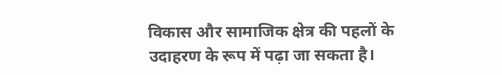विकास और सामाजिक क्षेत्र की पहलों के उदाहरण के रूप में पढ़ा जा सकता है।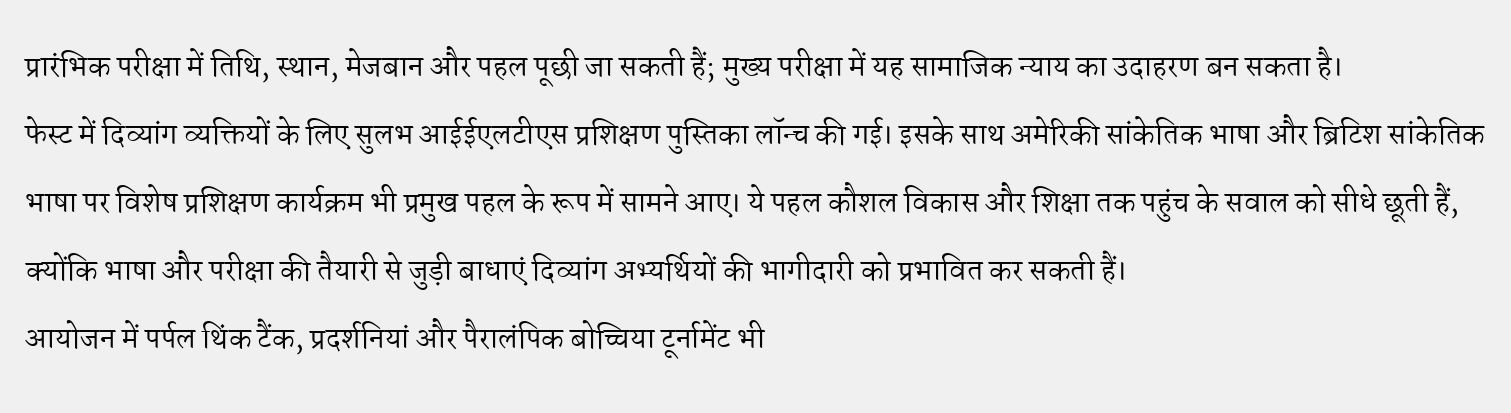प्रारंभिक परीक्षा में तिथि, स्थान, मेजबान और पहल पूछी जा सकती हैं; मुख्य परीक्षा में यह सामाजिक न्याय का उदाहरण बन सकता है।
फेस्ट में दिव्यांग व्यक्तियों के लिए सुलभ आईईएलटीएस प्रशिक्षण पुस्तिका लॉन्च की गई। इसके साथ अमेरिकी सांकेतिक भाषा और ब्रिटिश सांकेतिक भाषा पर विशेष प्रशिक्षण कार्यक्रम भी प्रमुख पहल के रूप में सामने आए। ये पहल कौशल विकास और शिक्षा तक पहुंच के सवाल को सीधे छूती हैं, क्योंकि भाषा और परीक्षा की तैयारी से जुड़ी बाधाएं दिव्यांग अभ्यर्थियों की भागीदारी को प्रभावित कर सकती हैं।
आयोजन में पर्पल थिंक टैंक, प्रदर्शनियां और पैरालंपिक बोच्चिया टूर्नामेंट भी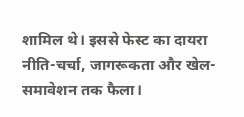शामिल थे। इससे फेस्ट का दायरा नीति-चर्चा, जागरूकता और खेल-समावेशन तक फैला।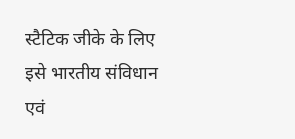स्टैटिक जीके के लिए इसे भारतीय संविधान एवं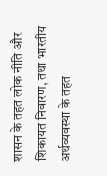शासन के तहत लोक नीति और शिकायत निवारण, तथा भारतीय अर्थव्यवस्था के तहत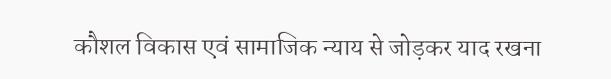कौशल विकास एवं सामाजिक न्याय से जोड़कर याद रखना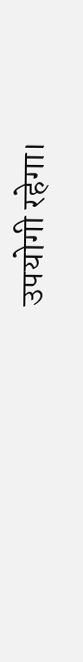उपयोगी रहेगा।